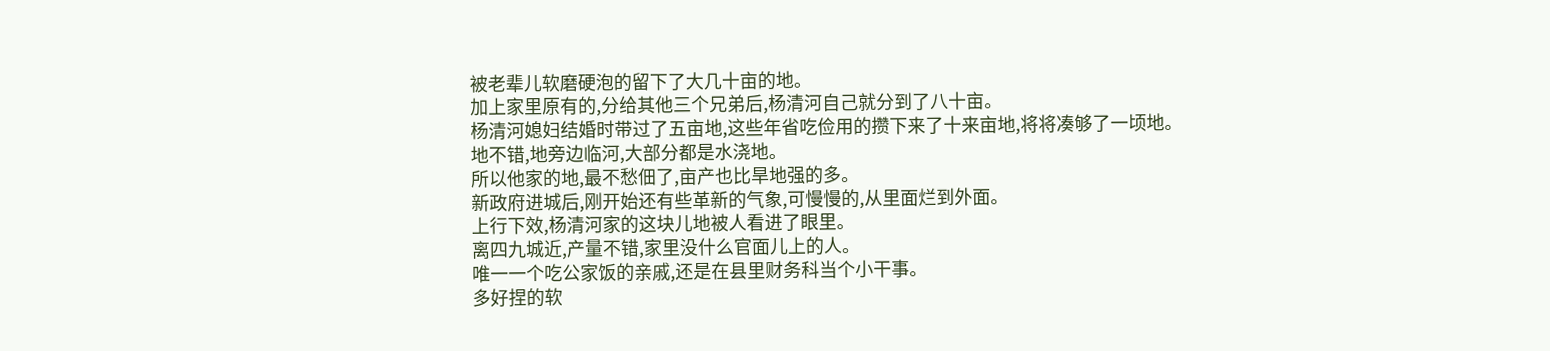被老辈儿软磨硬泡的留下了大几十亩的地。
加上家里原有的,分给其他三个兄弟后,杨清河自己就分到了八十亩。
杨清河媳妇结婚时带过了五亩地,这些年省吃俭用的攒下来了十来亩地,将将凑够了一顷地。
地不错,地旁边临河,大部分都是水浇地。
所以他家的地,最不愁佃了,亩产也比旱地强的多。
新政府进城后,刚开始还有些革新的气象,可慢慢的,从里面烂到外面。
上行下效,杨清河家的这块儿地被人看进了眼里。
离四九城近,产量不错,家里没什么官面儿上的人。
唯一一个吃公家饭的亲戚,还是在县里财务科当个小干事。
多好捏的软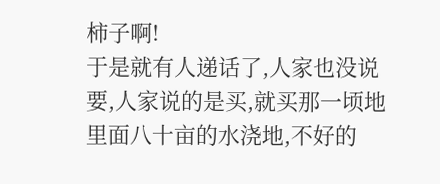柿子啊!
于是就有人递话了,人家也没说要,人家说的是买,就买那一顷地里面八十亩的水浇地,不好的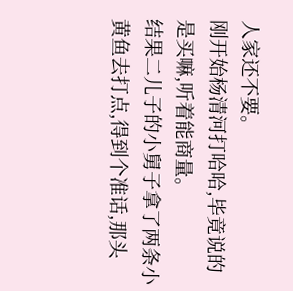人家还不要。
刚开始杨清河打哈哈,毕竟说的是买嘛,听着能商量。
结果二儿子的小舅子拿了两条小黄鱼去打点,得到个准话,那头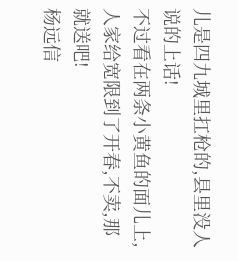儿是四九城里扛枪的,县里没人说的上话!
不过看在两条小黄鱼的面儿上,人家给宽限到了开春,不卖,那就送吧!
杨远信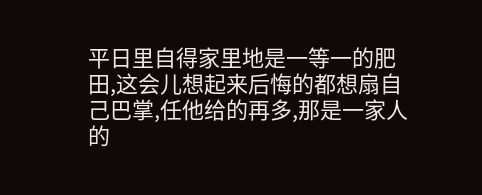平日里自得家里地是一等一的肥田,这会儿想起来后悔的都想扇自己巴掌,任他给的再多,那是一家人的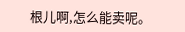根儿啊,怎么能卖呢。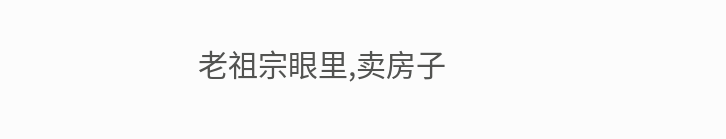老祖宗眼里,卖房子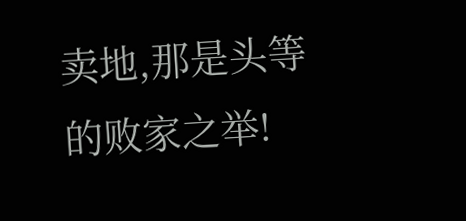卖地,那是头等的败家之举!